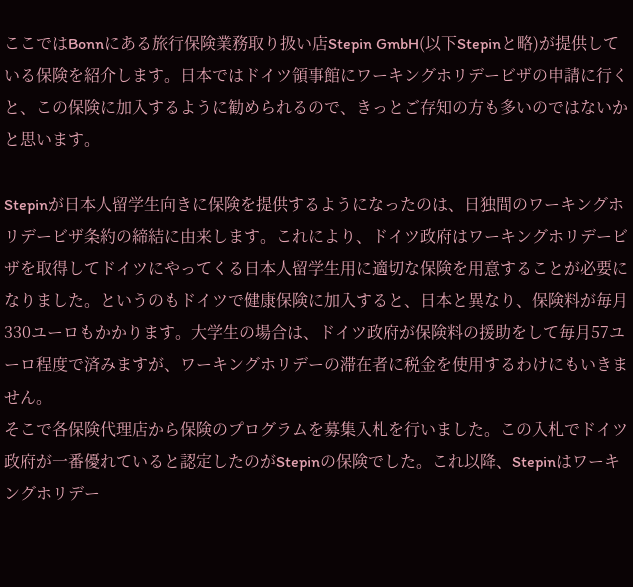ここではBonnにある旅行保険業務取り扱い店Stepin GmbH(以下Stepinと略)が提供している保険を紹介します。日本ではドイツ領事館にワーキングホリデービザの申請に行くと、この保険に加入するように勧められるので、きっとご存知の方も多いのではないかと思います。

Stepinが日本人留学生向きに保険を提供するようになったのは、日独間のワーキングホリデービザ条約の締結に由来します。これにより、ドイツ政府はワーキングホリデービザを取得してドイツにやってくる日本人留学生用に適切な保険を用意することが必要になりました。というのもドイツで健康保険に加入すると、日本と異なり、保険料が毎月330ユーロもかかります。大学生の場合は、ドイツ政府が保険料の援助をして毎月57ユーロ程度で済みますが、ワーキングホリデーの滞在者に税金を使用するわけにもいきません。
そこで各保険代理店から保険のプログラムを募集入札を行いました。この入札でドイツ政府が一番優れていると認定したのがStepinの保険でした。これ以降、Stepinはワーキングホリデー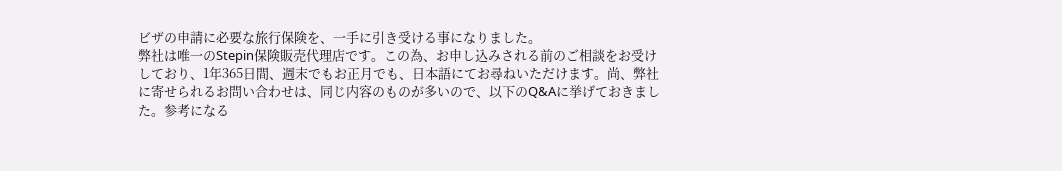ビザの申請に必要な旅行保険を、一手に引き受ける事になりました。
弊社は唯一のStepin保険販売代理店です。この為、お申し込みされる前のご相談をお受けしており、1年365日間、週末でもお正月でも、日本語にてお尋ねいただけます。尚、弊社に寄せられるお問い合わせは、同じ内容のものが多いので、以下のQ&Aに挙げておきました。参考になる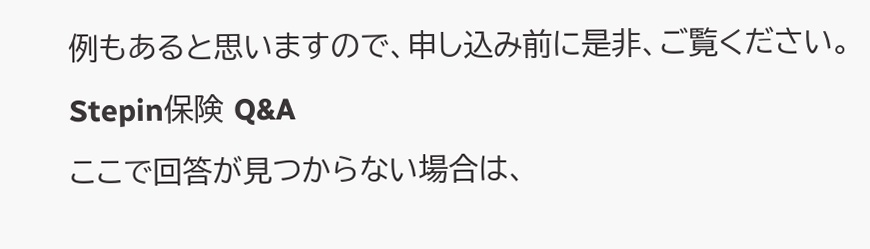例もあると思いますので、申し込み前に是非、ご覧ください。
Stepin保険 Q&A
ここで回答が見つからない場合は、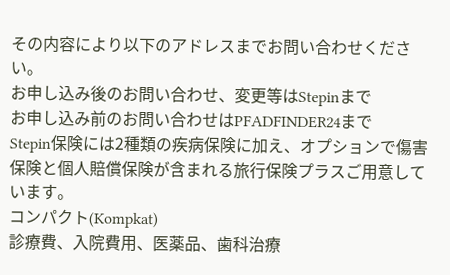その内容により以下のアドレスまでお問い合わせください。
お申し込み後のお問い合わせ、変更等はStepinまで
お申し込み前のお問い合わせはPFADFINDER24まで
Stepin保険には2種類の疾病保険に加え、オプションで傷害保険と個人賠償保険が含まれる旅行保険プラスご用意しています。
コンパクト(Kompkat)
診療費、入院費用、医薬品、歯科治療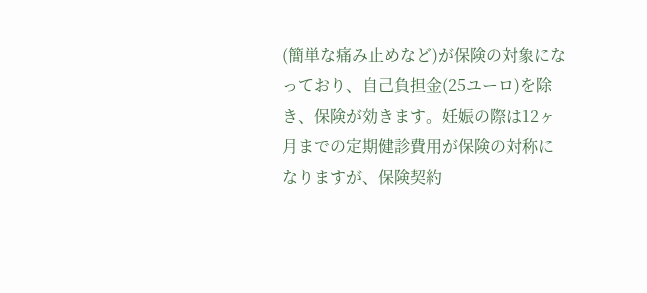(簡単な痛み止めなど)が保険の対象になっており、自己負担金(25ユーロ)を除き、保険が効きます。妊娠の際は12ヶ月までの定期健診費用が保険の対称になりますが、保険契約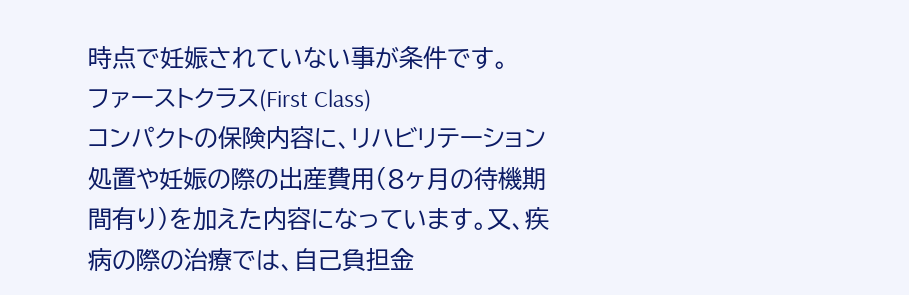時点で妊娠されていない事が条件です。
ファーストクラス(First Class)
コンパクトの保険内容に、リハビリテーション処置や妊娠の際の出産費用(8ヶ月の待機期間有り)を加えた内容になっています。又、疾病の際の治療では、自己負担金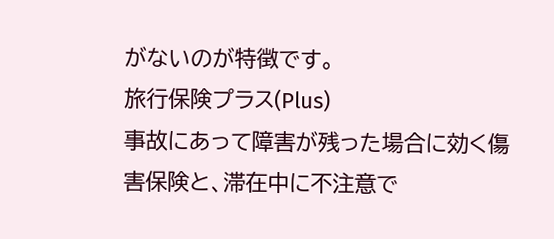がないのが特徴です。
旅行保険プラス(Plus)
事故にあって障害が残った場合に効く傷害保険と、滞在中に不注意で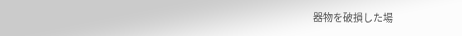器物を破損した場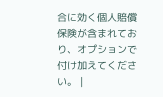合に効く個人賠償保険が含まれており、オプションで付け加えてください。 |